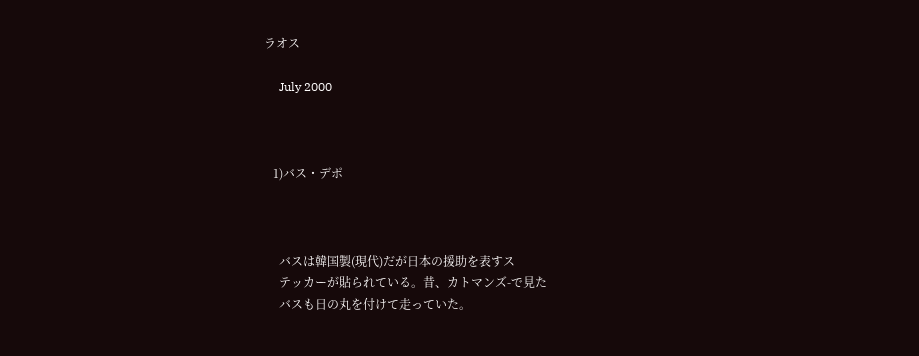ラオス

     July 2000



   1)バス・デポ



     バスは韓国製(現代)だが日本の援助を表すス
     テッカーが貼られている。昔、カトマンズ-で見た
     バスも日の丸を付けて走っていた。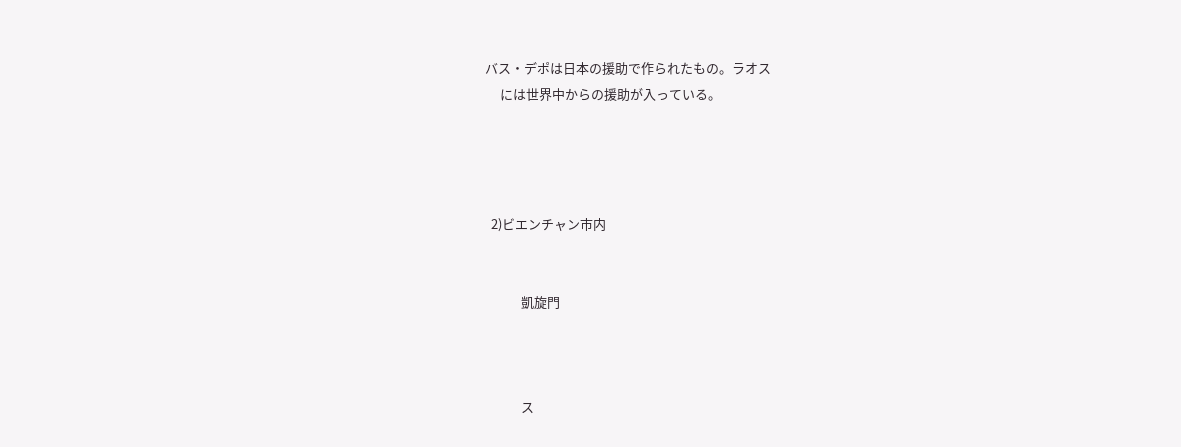バス・デポは日本の援助で作られたもの。ラオス
     には世界中からの援助が入っている。




  2)ビエンチャン市内


            凱旋門



            ス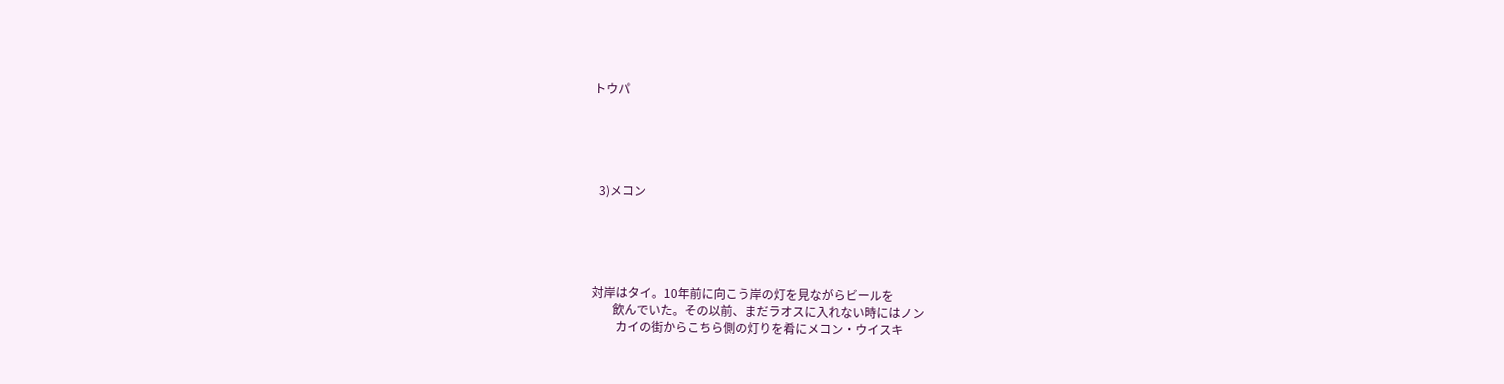トウパ





  3)メコン





対岸はタイ。10年前に向こう岸の灯を見ながらビールを
       飲んでいた。その以前、まだラオスに入れない時にはノン
        カイの街からこちら側の灯りを肴にメコン・ウイスキ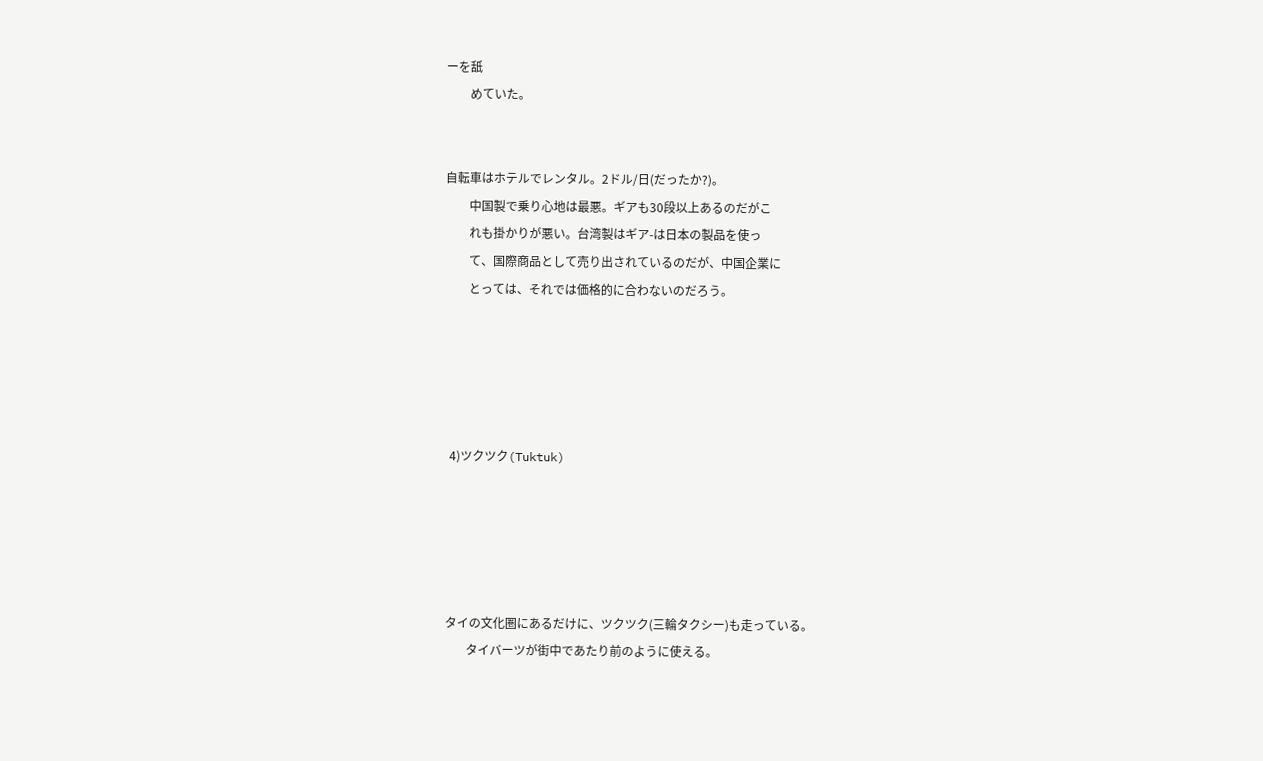ーを舐
        めていた。


自転車はホテルでレンタル。2ドル/日(だったか?)。
        中国製で乗り心地は最悪。ギアも30段以上あるのだがこ
        れも掛かりが悪い。台湾製はギア-は日本の製品を使っ
        て、国際商品として売り出されているのだが、中国企業に
        とっては、それでは価格的に合わないのだろう。





  4)ツクツク(Tuktuk)





 タイの文化圏にあるだけに、ツクツク(三輪タクシー)も走っている。
        タイバーツが街中であたり前のように使える。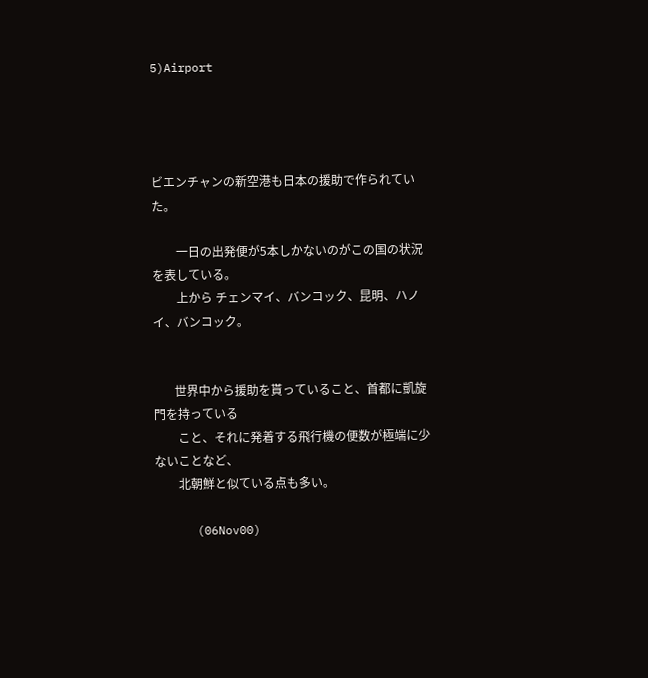5)Airport




ビエンチャンの新空港も日本の援助で作られていた。

        一日の出発便が5本しかないのがこの国の状況を表している。
        上から チェンマイ、バンコック、昆明、ハノイ、バンコック。


       世界中から援助を貰っていること、首都に凱旋門を持っている
        こと、それに発着する飛行機の便数が極端に少ないことなど、
        北朝鮮と似ている点も多い。

      (06Nov00)